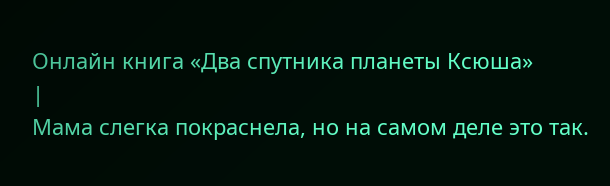Онлайн книга «Два спутника планеты Ксюша»
|
Мама слегка покраснела, но на самом деле это так.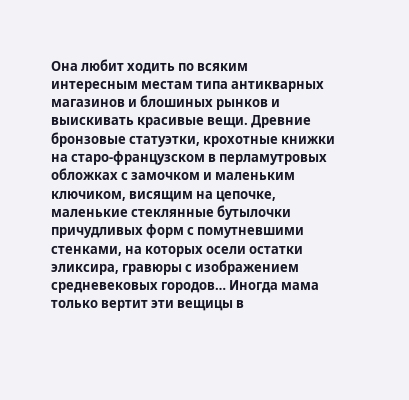Она любит ходить по всяким интересным местам типа антикварных магазинов и блошиных рынков и выискивать красивые вещи. Древние бронзовые статуэтки, крохотные книжки на старо-французском в перламутровых обложках с замочком и маленьким ключиком, висящим на цепочке, маленькие стеклянные бутылочки причудливых форм с помутневшими стенками, на которых осели остатки эликсира, гравюры с изображением средневековых городов… Иногда мама только вертит эти вещицы в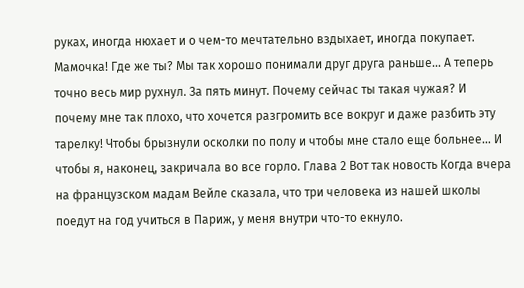руках, иногда нюхает и о чем-то мечтательно вздыхает, иногда покупает. Мамочка! Где же ты? Мы так хорошо понимали друг друга раньше… А теперь точно весь мир рухнул. За пять минут. Почему сейчас ты такая чужая? И почему мне так плохо, что хочется разгромить все вокруг и даже разбить эту тарелку! Чтобы брызнули осколки по полу и чтобы мне стало еще больнее… И чтобы я, наконец, закричала во все горло. Глава 2 Вот так новость Когда вчера на французском мадам Вейле сказала, что три человека из нашей школы поедут на год учиться в Париж, у меня внутри что-то екнуло.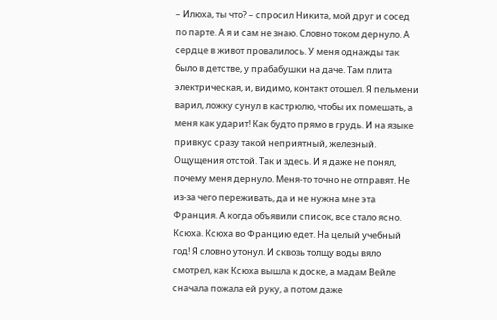– Илюха, ты что? – спросил Никита, мой друг и сосед по парте. А я и сам не знаю. Словно током дернуло. А сердце в живот провалилось. У меня однажды так было в детстве, у прабабушки на даче. Там плита электрическая, и, видимо, контакт отошел. Я пельмени варил, ложку сунул в кастрюлю, чтобы их помешать, а меня как ударит! Как будто прямо в грудь. И на языке привкус сразу такой неприятный, железный. Ощущения отстой. Так и здесь. И я даже не понял, почему меня дернуло. Меня-то точно не отправят. Не из-за чего переживать, да и не нужна мне эта Франция. А когда объявили список, все стало ясно. Ксюха. Ксюха во Францию едет. На целый учебный год! Я словно утонул. И сквозь толщу воды вяло смотрел, как Ксюха вышла к доске, а мадам Вейле сначала пожала ей руку, а потом даже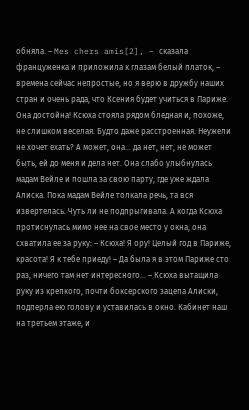обняла. – Mes chers amis[2], – сказала француженка и приложила к глазам белый платок, – времена сейчас непростые, но я верю в дружбу наших стран и очень рада, что Ксения будет учиться в Париже. Она достойна! Ксюха стояла рядом бледная и, похоже, не слишком веселая. Будто даже расстроенная. Неужели не хочет ехать? А может, она… да нет, нет, не может быть, ей до меня и дела нет. Она слабо улыбнулась мадам Вейле и пошла за свою парту, где уже ждала Алиска. Пока мадам Вейле толкала речь, та вся извертелась. Чуть ли не подпрыгивала. А когда Ксюха протиснулась мимо нее на свое место у окна, она схватила ее за руку: – Ксюха! Я ору! Целый год в Париже, красота! Я к тебе приеду! – Да была я в этом Париже сто раз, ничего там нет интересного… – Ксюха вытащила руку из крепкого, почти боксерского зацепа Алиски, подперла ею голову и уставилась в окно. Кабинет наш на третьем этаже, и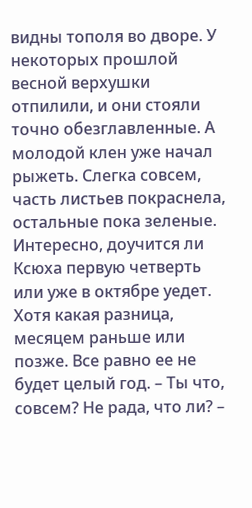видны тополя во дворе. У некоторых прошлой весной верхушки отпилили, и они стояли точно обезглавленные. А молодой клен уже начал рыжеть. Слегка совсем, часть листьев покраснела, остальные пока зеленые. Интересно, доучится ли Ксюха первую четверть или уже в октябре уедет. Хотя какая разница, месяцем раньше или позже. Все равно ее не будет целый год. – Ты что, совсем? Не рада, что ли? –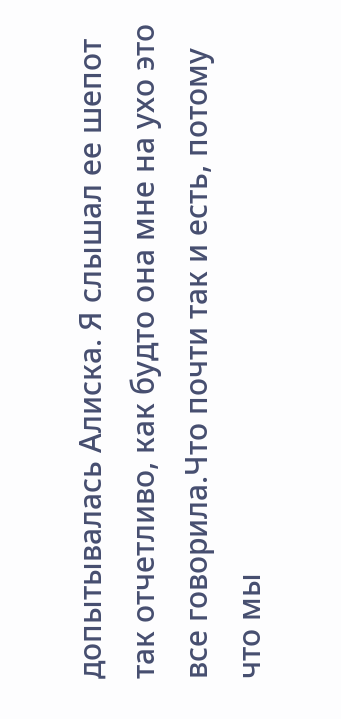допытывалась Алиска. Я слышал ее шепот так отчетливо, как будто она мне на ухо это все говорила.Что почти так и есть, потому что мы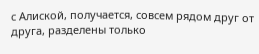с Алиской, получается, совсем рядом друг от друга, разделены только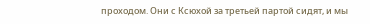проходом. Они с Ксюхой за третьей партой сидят, и мы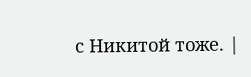с Никитой тоже. |